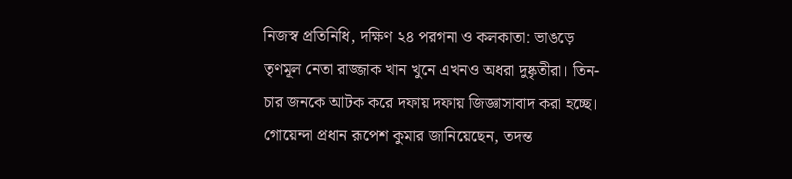নিজস্ব প্রতিনিধি, দক্ষিণ ২৪ পরগনা ও কলকাতা: ভাঙড়ে তৃণমূল নেতা রাজ্জাক খান খুনে এখনও অধরা দুষ্কৃতীরা। তিন-চার জনকে আটক করে দফায় দফায় জিজ্ঞাসাবাদ করা হচ্ছে। গোয়েন্দা প্রধান রূপেশ কুমার জানিয়েছেন, তদন্ত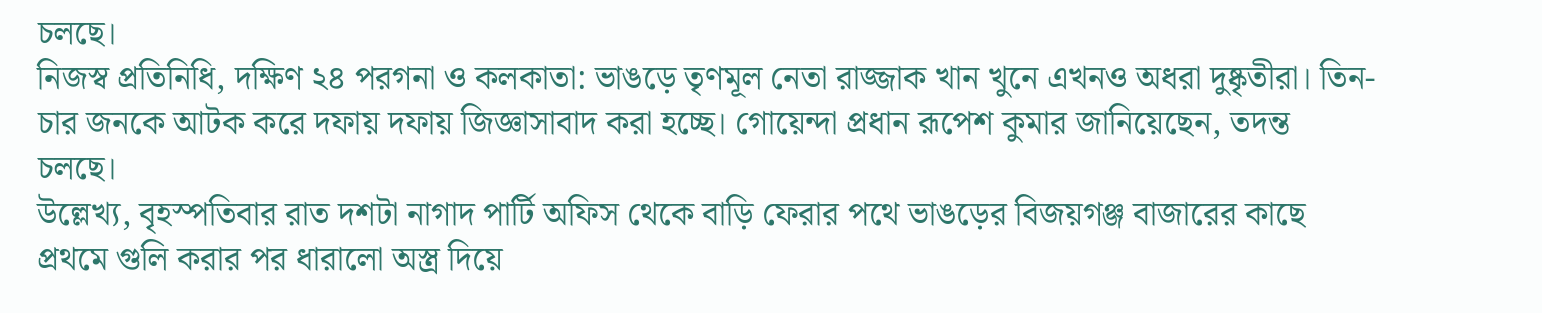চলছে।
নিজস্ব প্রতিনিধি, দক্ষিণ ২৪ পরগনা ও কলকাতা: ভাঙড়ে তৃণমূল নেতা রাজ্জাক খান খুনে এখনও অধরা দুষ্কৃতীরা। তিন-চার জনকে আটক করে দফায় দফায় জিজ্ঞাসাবাদ করা হচ্ছে। গোয়েন্দা প্রধান রূপেশ কুমার জানিয়েছেন, তদন্ত চলছে।
উল্লেখ্য, বৃহস্পতিবার রাত দশটা নাগাদ পার্টি অফিস থেকে বাড়ি ফেরার পথে ভাঙড়ের বিজয়গঞ্জ বাজারের কাছে প্রথমে গুলি করার পর ধারালো অস্ত্র দিয়ে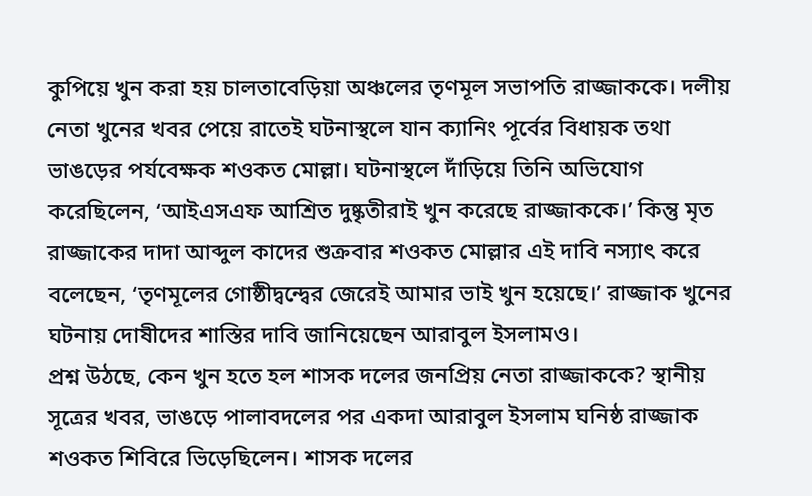কুপিয়ে খুন করা হয় চালতাবেড়িয়া অঞ্চলের তৃণমূল সভাপতি রাজ্জাককে। দলীয় নেতা খুনের খবর পেয়ে রাতেই ঘটনাস্থলে যান ক্যানিং পূর্বের বিধায়ক তথা ভাঙড়ের পর্যবেক্ষক শওকত মোল্লা। ঘটনাস্থলে দাঁড়িয়ে তিনি অভিযোগ করেছিলেন, ‘আইএসএফ আশ্রিত দুষ্কৃতীরাই খুন করেছে রাজ্জাককে।’ কিন্তু মৃত রাজ্জাকের দাদা আব্দুল কাদের শুক্রবার শওকত মোল্লার এই দাবি নস্যাৎ করে বলেছেন, ‘তৃণমূলের গোষ্ঠীদ্বন্দ্বের জেরেই আমার ভাই খুন হয়েছে।’ রাজ্জাক খুনের ঘটনায় দোষীদের শাস্তির দাবি জানিয়েছেন আরাবুল ইসলামও।
প্রশ্ন উঠছে, কেন খুন হতে হল শাসক দলের জনপ্রিয় নেতা রাজ্জাককে? স্থানীয় সূত্রের খবর, ভাঙড়ে পালাবদলের পর একদা আরাবুল ইসলাম ঘনিষ্ঠ রাজ্জাক শওকত শিবিরে ভিড়েছিলেন। শাসক দলের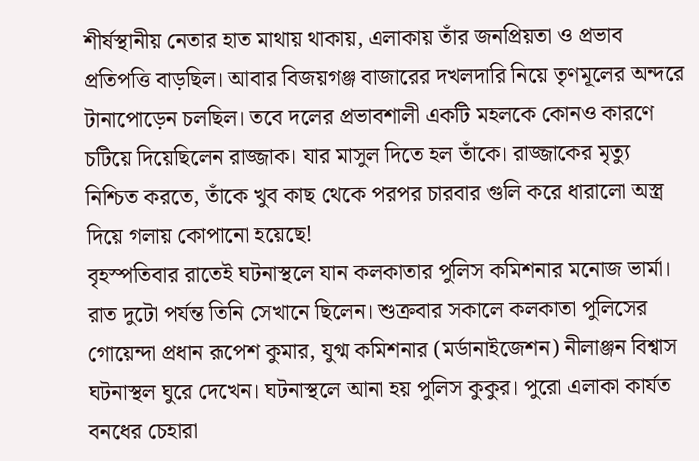শীর্ষস্থানীয় নেতার হাত মাথায় থাকায়, এলাকায় তাঁর জনপ্রিয়তা ও প্রভাব প্রতিপত্তি বাড়ছিল। আবার বিজয়গঞ্জ বাজারের দখলদারি নিয়ে তৃণমূলের অন্দরে টানাপোড়েন চলছিল। তবে দলের প্রভাবশালী একটি মহলকে কোনও কারণে চটিয়ে দিয়েছিলেন রাজ্জাক। যার মাসুল দিতে হল তাঁকে। রাজ্জাকের মৃত্যু নিশ্চিত করতে, তাঁকে খুব কাছ থেকে পরপর চারবার গুলি করে ধারালো অস্ত্র দিয়ে গলায় কোপানো হয়েছে!
বৃহস্পতিবার রাতেই ঘটনাস্থলে যান কলকাতার পুলিস কমিশনার মনোজ ভার্মা। রাত দুটো পর্যন্ত তিনি সেখানে ছিলেন। শুক্রবার সকালে কলকাতা পুলিসের গোয়েন্দা প্রধান রূপেশ কুমার, যুগ্ম কমিশনার (মর্ডানাইজেশন) নীলাঞ্জন বিশ্বাস ঘটনাস্থল ঘুরে দেখেন। ঘটনাস্থলে আনা হয় পুলিস কুকুর। পুরো এলাকা কার্যত বনধের চেহারা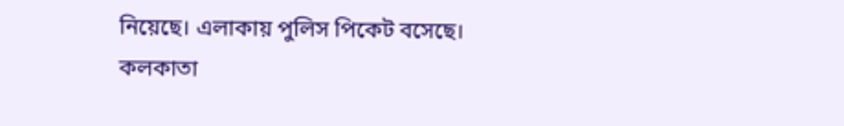নিয়েছে। এলাকায় পুলিস পিকেট বসেছে।
কলকাতা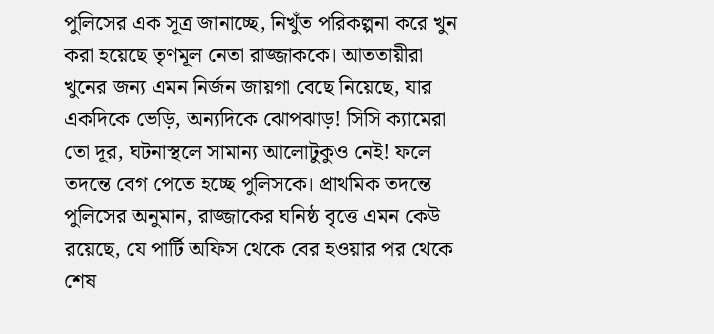পুলিসের এক সূত্র জানাচ্ছে, নিখুঁত পরিকল্পনা করে খুন করা হয়েছে তৃণমূল নেতা রাজ্জাককে। আততায়ীরা খুনের জন্য এমন নির্জন জায়গা বেছে নিয়েছে, যার একদিকে ভেড়ি, অন্যদিকে ঝোপঝাড়! সিসি ক্যামেরা তো দূর, ঘটনাস্থলে সামান্য আলোটুকুও নেই! ফলে তদন্তে বেগ পেতে হচ্ছে পুলিসকে। প্রাথমিক তদন্তে পুলিসের অনুমান, রাজ্জাকের ঘনিষ্ঠ বৃত্তে এমন কেউ রয়েছে, যে পার্টি অফিস থেকে বের হওয়ার পর থেকে শেষ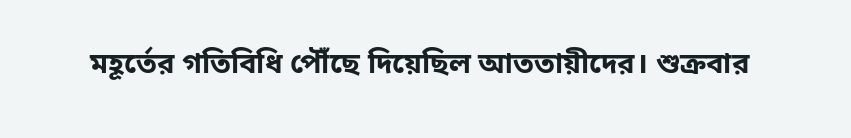মহূর্তের গতিবিধি পৌঁছে দিয়েছিল আততায়ীদের। শুক্রবার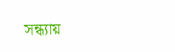সন্ধ্যায়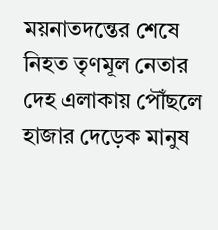ময়নাতদন্তের শেষে নিহত তৃণমূল নেতার দেহ এলাকায় পৌঁছলে হাজার দেড়েক মানুষ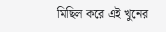মিছিল করে এই খুনের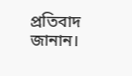প্রতিবাদ জানান।